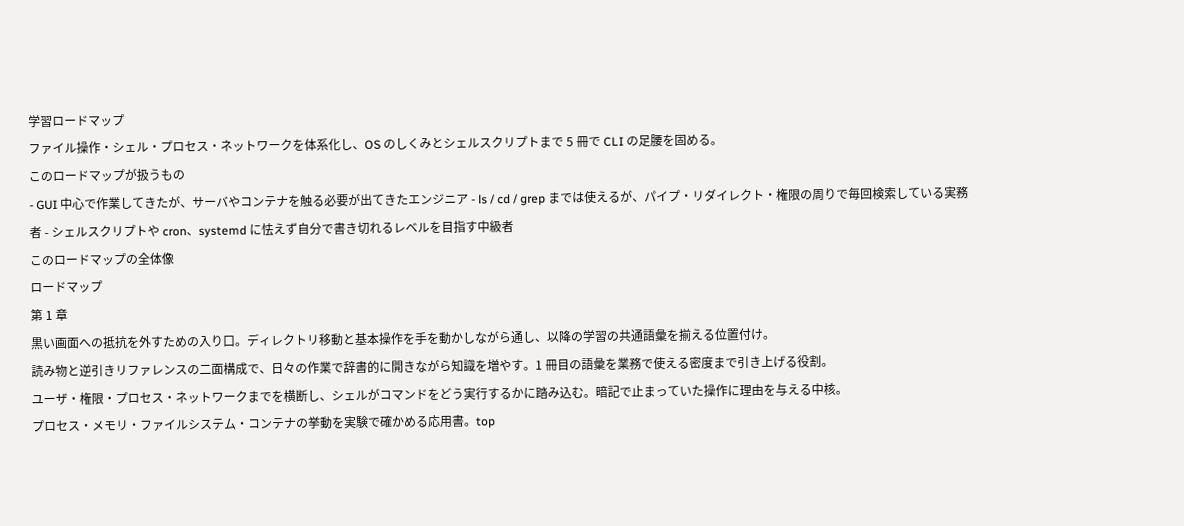学習ロードマップ
ファイル操作・シェル・プロセス・ネットワークを体系化し、OS のしくみとシェルスクリプトまで 5 冊で CLI の足腰を固める。
このロードマップが扱うもの
- GUI 中心で作業してきたが、サーバやコンテナを触る必要が出てきたエンジニア - ls / cd / grep までは使えるが、パイプ・リダイレクト・権限の周りで毎回検索している実務者 - シェルスクリプトや cron、systemd に怯えず自分で書き切れるレベルを目指す中級者
このロードマップの全体像
ロードマップ
第 1 章
黒い画面への抵抗を外すための入り口。ディレクトリ移動と基本操作を手を動かしながら通し、以降の学習の共通語彙を揃える位置付け。
読み物と逆引きリファレンスの二面構成で、日々の作業で辞書的に開きながら知識を増やす。1 冊目の語彙を業務で使える密度まで引き上げる役割。
ユーザ・権限・プロセス・ネットワークまでを横断し、シェルがコマンドをどう実行するかに踏み込む。暗記で止まっていた操作に理由を与える中核。
プロセス・メモリ・ファイルシステム・コンテナの挙動を実験で確かめる応用書。top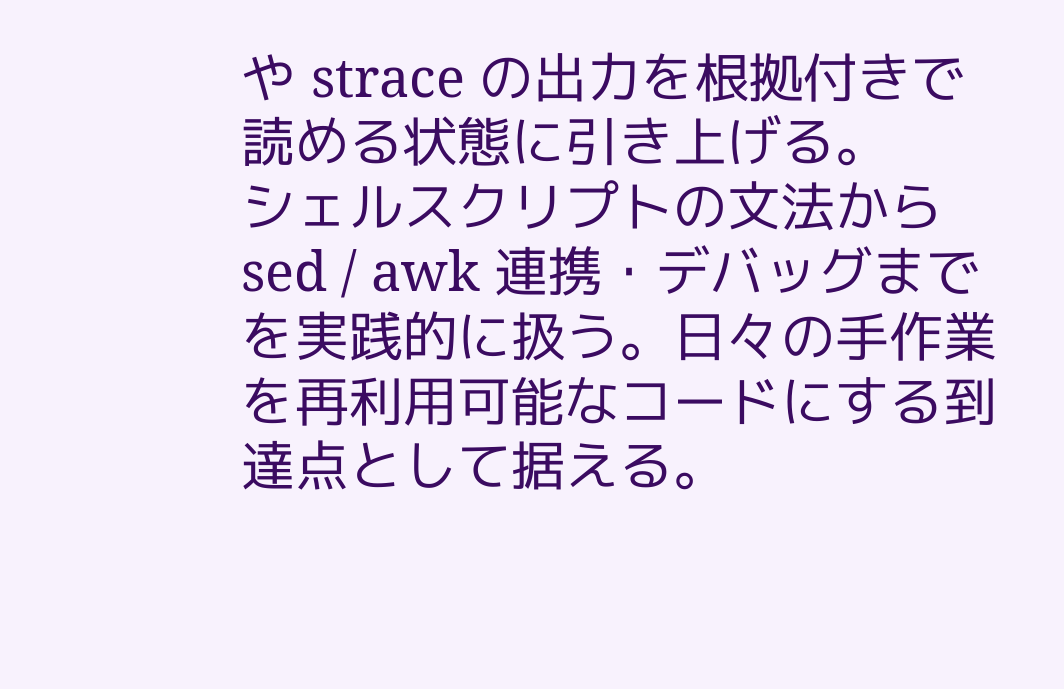や strace の出力を根拠付きで読める状態に引き上げる。
シェルスクリプトの文法から sed / awk 連携・デバッグまでを実践的に扱う。日々の手作業を再利用可能なコードにする到達点として据える。